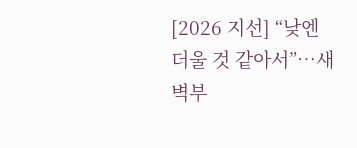[2026 지선] “낮엔 더울 것 같아서”…새벽부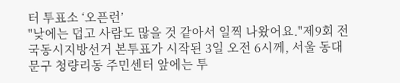터 투표소 ‘오픈런’
"낮에는 덥고 사람도 많을 것 같아서 일찍 나왔어요."제9회 전국동시지방선거 본투표가 시작된 3일 오전 6시께, 서울 동대문구 청량리동 주민센터 앞에는 투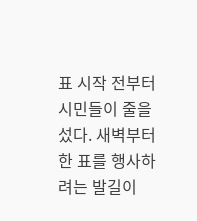표 시작 전부터 시민들이 줄을 섰다. 새벽부터 한 표를 행사하려는 발길이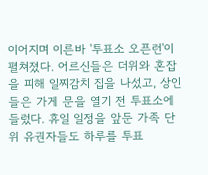이어지며 이른바 '투표소 오픈런'이 펼쳐졌다. 어르신들은 더위와 혼잡을 피해 일찌감치 집을 나섰고, 상인들은 가게 문을 열기 전 투표소에 들렀다. 휴일 일정을 앞둔 가족 단위 유권자들도 하루를 투표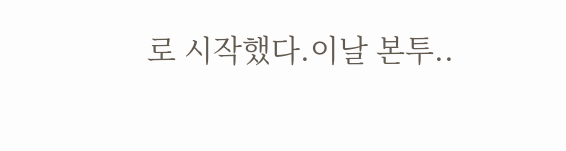로 시작했다.이날 본투..